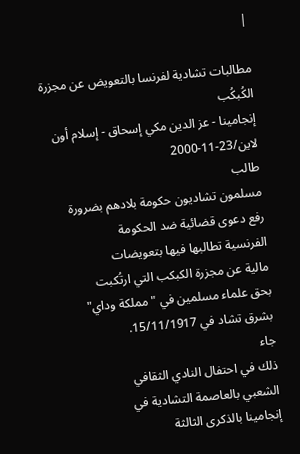|

مطالبات تشادية لفرنسا بالتعويض عن مجزرة الكُبكُب
إنجامينا - عز الدين مكي إسحاق - إسلام أون لاين/23-11-2000
طالب
مسلمون تشاديون حكومة بلادهم بضرورة
رفع دعوى قضائية ضد الحكومة
الفرنسية تطالبها فيها بتعويضات
مالية عن مجزرة الكبكب التي ارتُكبت
بحق علماء مسلمين في "مملكة وداي"
بشرق تشاد في 15/11/1917.
جاء
ذلك في احتفال النادي الثقافي
الشعبي بالعاصمة التشادية في
إنجامينا بالذكرى الثالثة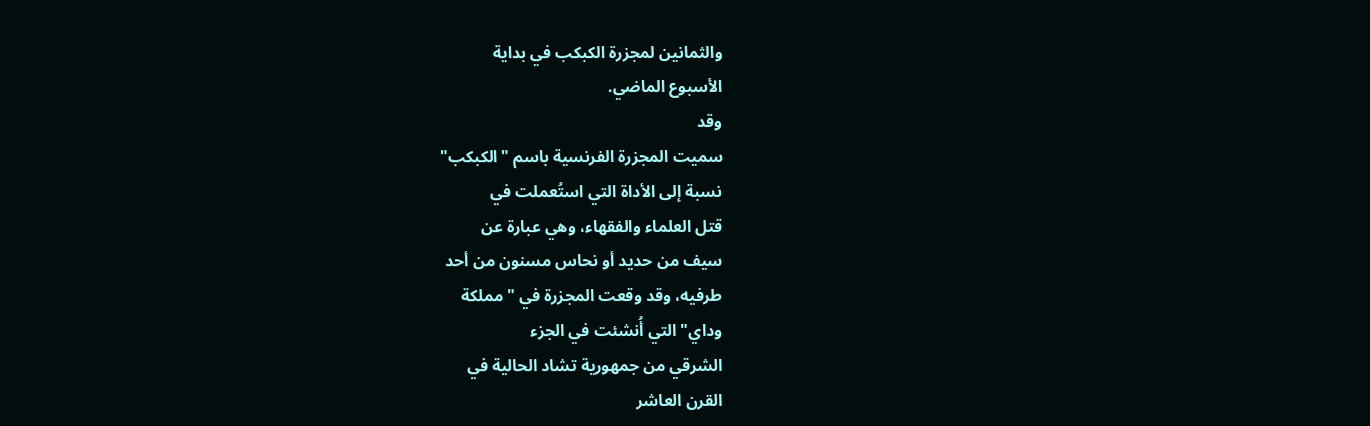والثمانين لمجزرة الكبكب في بداية
الأسبوع الماضي.
وقد
سميت المجزرة الفرنسية باسم "الكبكب"
نسبة إلى الأداة التي استُعملت في
قتل العلماء والفقهاء، وهي عبارة عن
سيف من حديد أو نحاس مسنون من أحد
طرفيه، وقد وقعت المجزرة في "مملكة
وداي" التي أُنشئت في الجزء
الشرقي من جمهورية تشاد الحالية في
القرن العاشر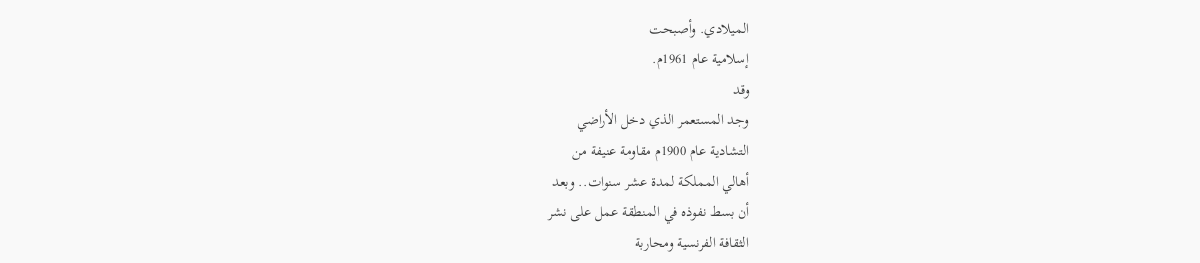الميلادي. وأصبحت
إسلامية عام 1961م.
وقد
وجد المستعمر الذي دخل الأراضي
التشادية عام 1900م مقاومة عنيفة من
أهالي المملكة لمدة عشر سنوات.. وبعد
أن بسط نفوذه في المنطقة عمل على نشر
الثقافة الفرنسية ومحاربة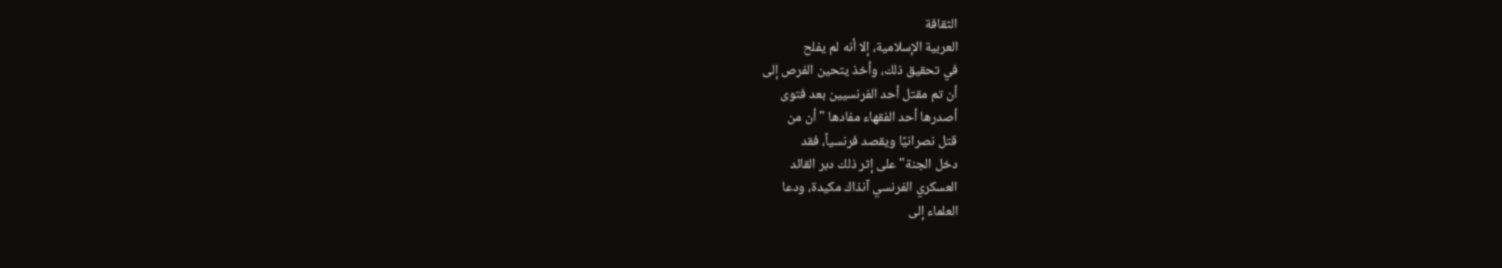الثقافة
العربية الإسلامية، إلا أنه لم يفلح
في تحقيق ذلك، وأخذ يتحين الفرص إلى
أن تم مقتل أحد الفرنسيين بعد فتوى
أصدرها أحد الفقهاء مفادها "أن من
قتل نصرانيًا ويقصد فرنسياً، فقد
دخل الجنة" على إثر ذلك دبر القائد
العسكري الفرنسي آنذاك مكيدة، ودعا
العلماء إلى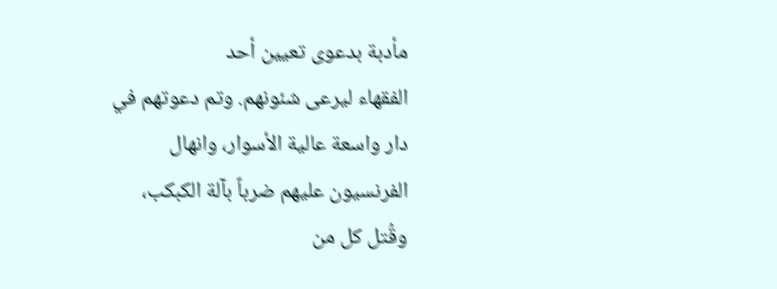مأدبة بدعوى تعيين أحد
الفقهاء ليرعى شئونهم. وتم دعوتهم في
دار واسعة عالية الأسوار، وانهال
الفرنسيون عليهم ضرباً بآلة الكبكب،
وقُتل كل من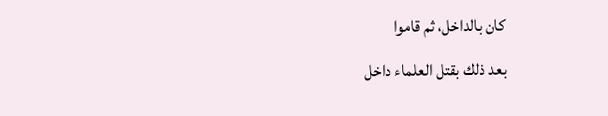كان بالداخل، ثم قاموا
بعد ذلك بقتل العلماء داخل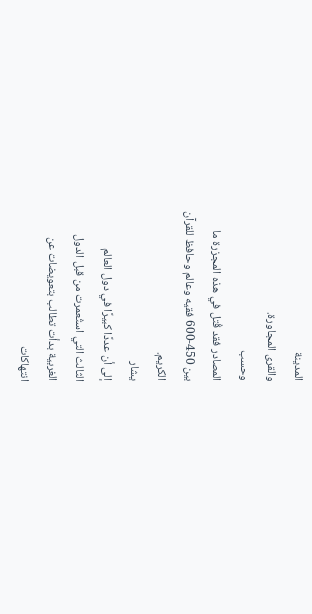المدينة
والقرى المجاورة.
وحسب
المصادر فقد قُتل في هذه المجزرة ما
بين 450-600 فقيه وعالم وحافظ للقرآن
الكريم.
يشار
إلى أن عددًا كبيرًا في دول العالم
الثالث التي استُعمرت من قبل الدول
الغربية بدأت تطالب بتعويضات عن
انتهاكات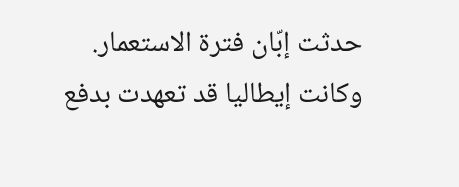حدثت إبّان فترة الاستعمار.
وكانت إيطاليا قد تعهدت بدفع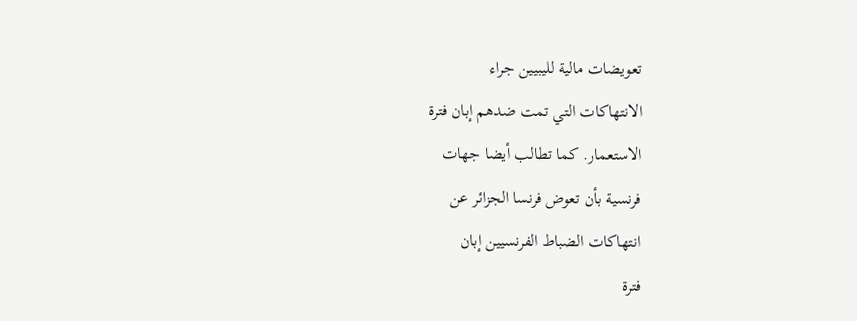تعويضات مالية لليبيين جراء
الانتهاكات التي تمت ضدهم إبان فترة
الاستعمار. كما تطالب أيضا جهات
فرنسية بأن تعوض فرنسا الجزائر عن
انتهاكات الضباط الفرنسيين إبان
فترة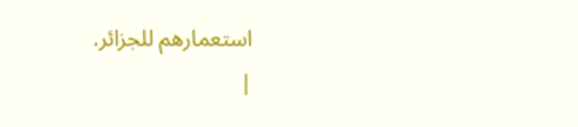استعمارهم للجزائر.
|